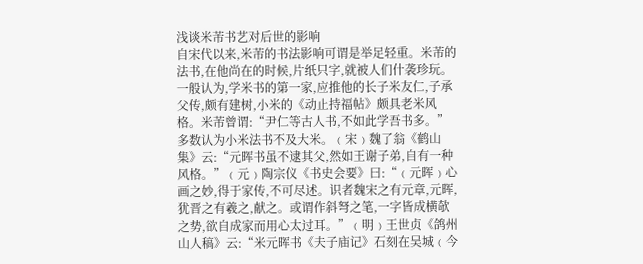浅谈米芾书艺对后世的影响
自宋代以来,米芾的书法影响可谓是举足轻重。米芾的法书,在他尚在的时候,片纸只字,就被人们什袭珍玩。一般认为,学米书的第一家,应推他的长子米友仁,子承父传,颇有建树,小米的《动止持福帖》颇具老米风格。米芾曾谓:“尹仁等古人书,不如此学吾书多。”多数认为小米法书不及大米。﹙宋﹚魏了翁《鹤山集》云:“元晖书虽不逮其父,然如王谢子弟,自有一种风格。”﹙元﹚陶宗仪《书史会要》曰:“﹙元晖﹚心画之妙,得于家传,不可尽述。识者魏宋之有元章,元晖,犹晋之有羲之,献之。或谓作斜弩之笔,一字皆成横欹之势,欲自成家而用心太过耳。”﹙明﹚王世贞《鸽州山人稿》云:“米元晖书《夫子庙记》石刻在吴城﹙今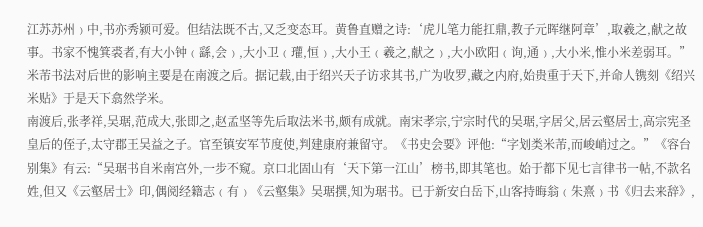江苏苏州﹚中,书亦秀颍可爱。但结法既不古,又乏变态耳。黄鲁直赠之诗:‘虎儿笔力能扛鼎,教子元晖继阿章’,取羲之,献之故事。书家不愧箕裘者,有大小钟﹙繇,会﹚,大小卫﹙瓘,恒﹚,大小王﹙羲之,献之﹚,大小欧阳﹙询,通﹚,大小米,惟小米差弱耳。”
米芾书法对后世的影响主要是在南渡之后。据记载,由于绍兴天子访求其书,广为收罗,藏之内府,始贵重于天下,并命人镌刻《绍兴米贴》于是天下翕然学米。
南渡后,张孝祥,吴琚,范成大,张即之,赵孟坚等先后取法米书,颇有成就。南宋孝宗,宁宗时代的吴琚,字居父,居云壑居士,高宗宪圣皇后的侄子,太守郡王吴益之子。官至镇安军节度使,判建康府兼留守。《书史会要》评他:“字划类米芾,而峻峭过之。”《容台别集》有云:“吴琚书自米南宫外,一步不窥。京口北固山有‘天下第一江山’榜书,即其笔也。始于都下见七言律书一帖,不款名姓,但又《云壑居士》印,偶阅经籍志﹙有﹚《云壑集》吴琚撰,知为琚书。已于新安白岳下,山客持晦翁﹙朱熹﹚书《归去来辞》,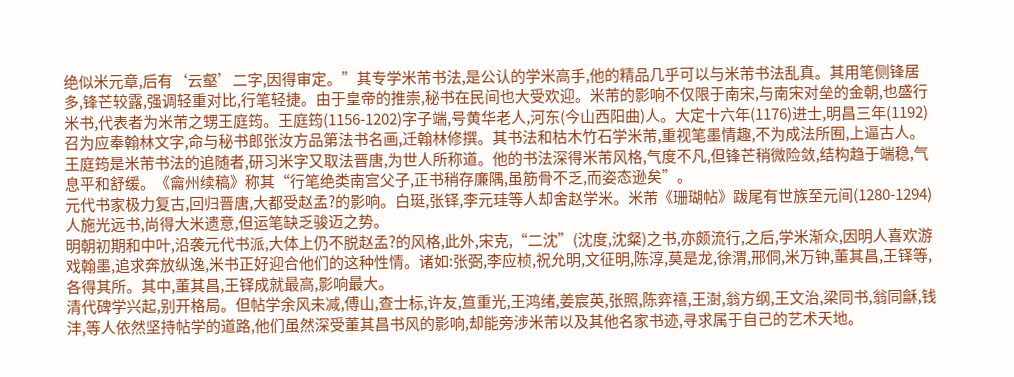绝似米元章,后有‘云壑’二字,因得审定。”其专学米芾书法,是公认的学米高手,他的精品几乎可以与米芾书法乱真。其用笔侧锋居多,锋芒较露,强调轻重对比,行笔轻捷。由于皇帝的推崇,秘书在民间也大受欢迎。米芾的影响不仅限于南宋,与南宋对垒的金朝,也盛行米书,代表者为米芾之甥王庭筠。王庭筠(1156-1202)字子端,号黄华老人,河东(今山西阳曲)人。大定十六年(1176)进士,明昌三年(1192)召为应奉翰林文字,命与秘书郎张汝方品第法书名画,迁翰林修撰。其书法和枯木竹石学米芾,重视笔墨情趣,不为成法所囿,上逼古人。王庭筠是米芾书法的追随者,研习米字又取法晋唐,为世人所称道。他的书法深得米芾风格,气度不凡,但锋芒稍微险敛,结构趋于端稳,气息平和舒缓。《龠州续稿》称其“行笔绝类南宫父子,正书稍存廉隅,虽筋骨不乏,而姿态逊矣”。
元代书家极力复古,回归晋唐,大都受赵孟?的影响。白珽,张铎,李元珪等人却舍赵学米。米芾《珊瑚帖》跋尾有世族至元间(1280-1294)人施光远书,尚得大米遗意,但运笔缺乏骏迈之势。
明朝初期和中叶,沿袭元代书派,大体上仍不脱赵孟?的风格,此外,宋克,“二沈”(沈度,沈粲)之书,亦颇流行,之后,学米渐众,因明人喜欢游戏翰墨,追求奔放纵逸,米书正好迎合他们的这种性情。诸如:张弼,李应桢,祝允明,文征明,陈淳,莫是龙,徐渭,邢侗,米万钟,董其昌,王铎等,各得其所。其中,董其昌,王铎成就最高,影响最大。
清代碑学兴起,别开格局。但帖学余风未减,傅山,查士标,许友,笪重光,王鸿绪,姜宸英,张照,陈弈禧,王澍,翁方纲,王文治,梁同书,翁同龢,钱沣,等人依然坚持帖学的道路,他们虽然深受董其昌书风的影响,却能旁涉米芾以及其他名家书迹,寻求属于自己的艺术天地。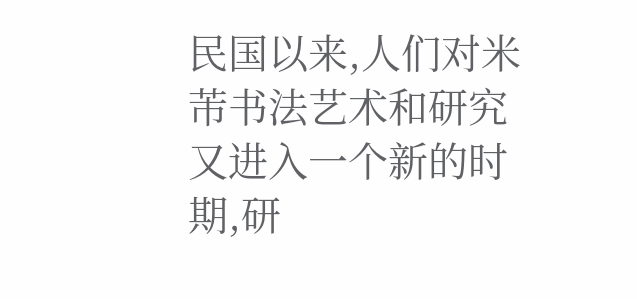民国以来,人们对米芾书法艺术和研究又进入一个新的时期,研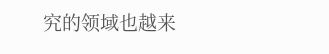究的领域也越来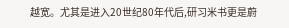越宽。尤其是进入20世纪80年代后,研习米书更是蔚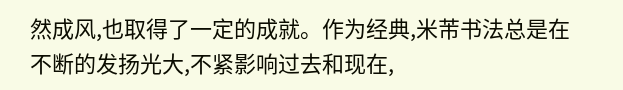然成风,也取得了一定的成就。作为经典,米芾书法总是在不断的发扬光大,不紧影响过去和现在,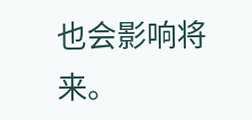也会影响将来。